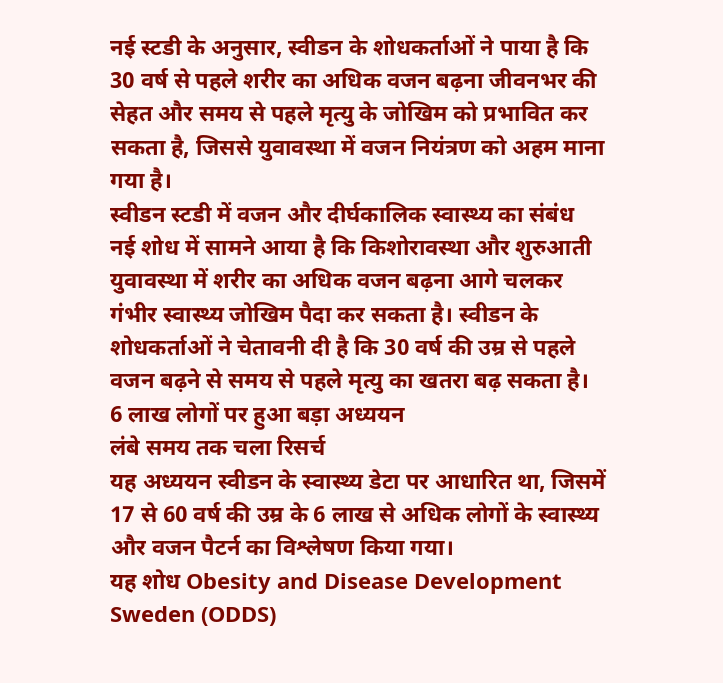नई स्टडी के अनुसार, स्वीडन के शोधकर्ताओं ने पाया है कि 30 वर्ष से पहले शरीर का अधिक वजन बढ़ना जीवनभर की सेहत और समय से पहले मृत्यु के जोखिम को प्रभावित कर सकता है, जिससे युवावस्था में वजन नियंत्रण को अहम माना गया है।
स्वीडन स्टडी में वजन और दीर्घकालिक स्वास्थ्य का संबंध
नई शोध में सामने आया है कि किशोरावस्था और शुरुआती युवावस्था में शरीर का अधिक वजन बढ़ना आगे चलकर गंभीर स्वास्थ्य जोखिम पैदा कर सकता है। स्वीडन के शोधकर्ताओं ने चेतावनी दी है कि 30 वर्ष की उम्र से पहले वजन बढ़ने से समय से पहले मृत्यु का खतरा बढ़ सकता है।
6 लाख लोगों पर हुआ बड़ा अध्ययन
लंबे समय तक चला रिसर्च
यह अध्ययन स्वीडन के स्वास्थ्य डेटा पर आधारित था, जिसमें 17 से 60 वर्ष की उम्र के 6 लाख से अधिक लोगों के स्वास्थ्य और वजन पैटर्न का विश्लेषण किया गया।
यह शोध Obesity and Disease Development Sweden (ODDS)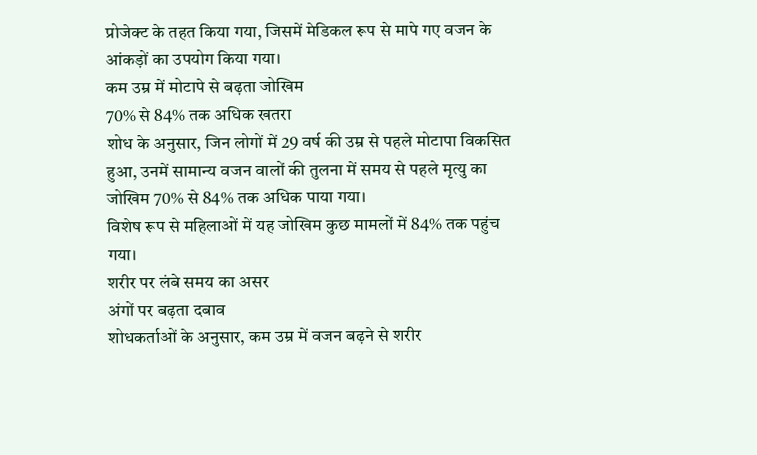प्रोजेक्ट के तहत किया गया, जिसमें मेडिकल रूप से मापे गए वजन के आंकड़ों का उपयोग किया गया।
कम उम्र में मोटापे से बढ़ता जोखिम
70% से 84% तक अधिक खतरा
शोध के अनुसार, जिन लोगों में 29 वर्ष की उम्र से पहले मोटापा विकसित हुआ, उनमें सामान्य वजन वालों की तुलना में समय से पहले मृत्यु का जोखिम 70% से 84% तक अधिक पाया गया।
विशेष रूप से महिलाओं में यह जोखिम कुछ मामलों में 84% तक पहुंच गया।
शरीर पर लंबे समय का असर
अंगों पर बढ़ता दबाव
शोधकर्ताओं के अनुसार, कम उम्र में वजन बढ़ने से शरीर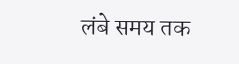लंबे समय तक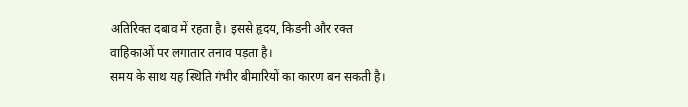अतिरिक्त दबाव में रहता है। इससे हृदय, किडनी और रक्त वाहिकाओं पर लगातार तनाव पड़ता है।
समय के साथ यह स्थिति गंभीर बीमारियों का कारण बन सकती है।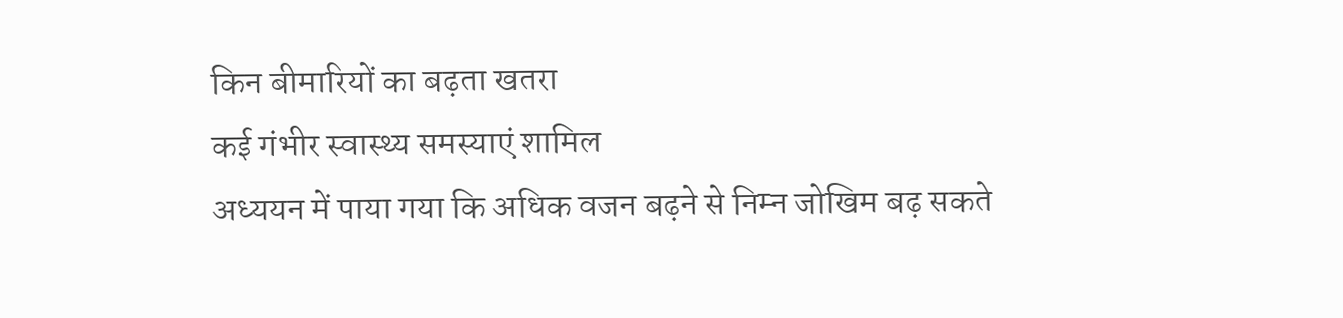किन बीमारियों का बढ़ता खतरा
कई गंभीर स्वास्थ्य समस्याएं शामिल
अध्ययन में पाया गया कि अधिक वजन बढ़ने से निम्न जोखिम बढ़ सकते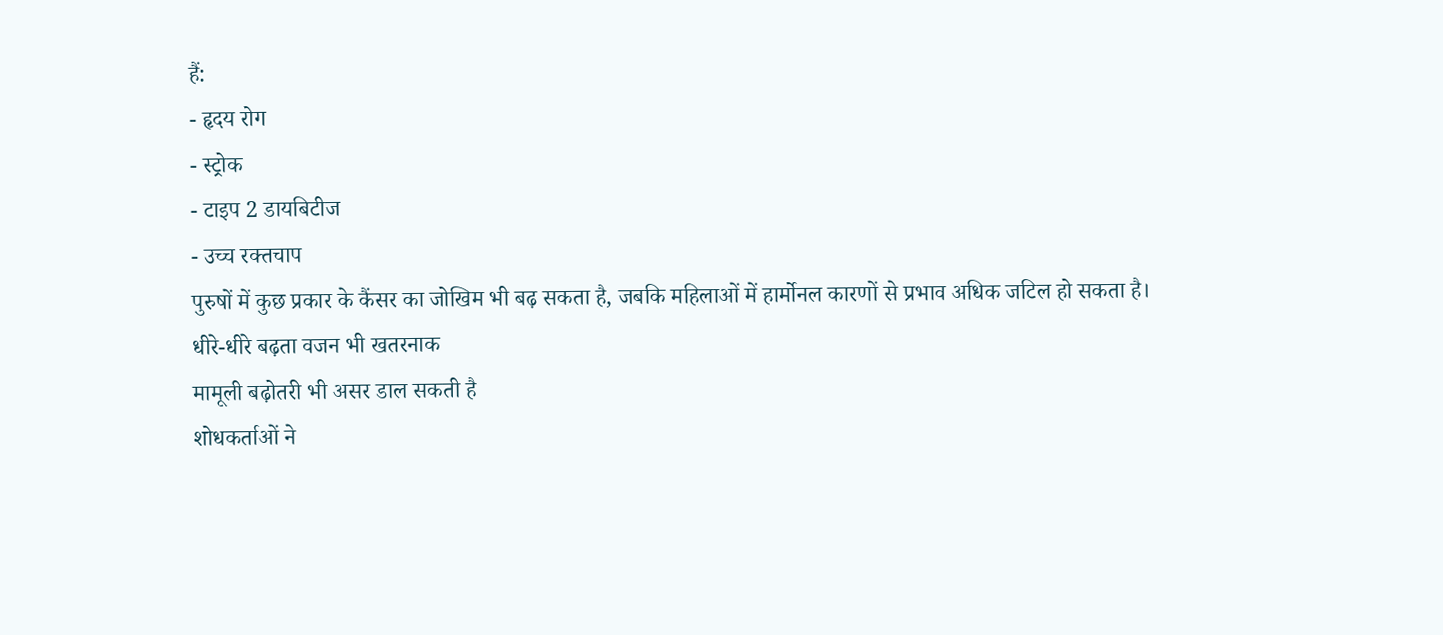हैं:
- हृदय रोग
- स्ट्रोक
- टाइप 2 डायबिटीज
- उच्च रक्तचाप
पुरुषों में कुछ प्रकार के कैंसर का जोखिम भी बढ़ सकता है, जबकि महिलाओं में हार्मोनल कारणों से प्रभाव अधिक जटिल हो सकता है।
धीरे-धीरे बढ़ता वजन भी खतरनाक
मामूली बढ़ोतरी भी असर डाल सकती है
शोधकर्ताओं ने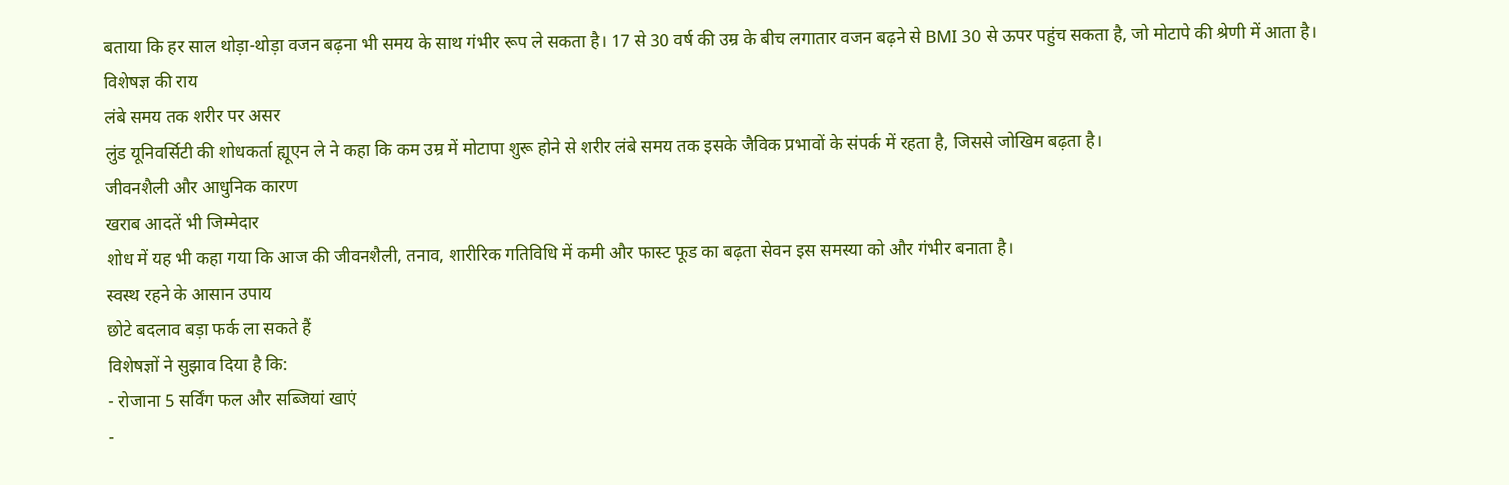बताया कि हर साल थोड़ा-थोड़ा वजन बढ़ना भी समय के साथ गंभीर रूप ले सकता है। 17 से 30 वर्ष की उम्र के बीच लगातार वजन बढ़ने से BMI 30 से ऊपर पहुंच सकता है, जो मोटापे की श्रेणी में आता है।
विशेषज्ञ की राय
लंबे समय तक शरीर पर असर
लुंड यूनिवर्सिटी की शोधकर्ता ह्यूएन ले ने कहा कि कम उम्र में मोटापा शुरू होने से शरीर लंबे समय तक इसके जैविक प्रभावों के संपर्क में रहता है, जिससे जोखिम बढ़ता है।
जीवनशैली और आधुनिक कारण
खराब आदतें भी जिम्मेदार
शोध में यह भी कहा गया कि आज की जीवनशैली, तनाव, शारीरिक गतिविधि में कमी और फास्ट फूड का बढ़ता सेवन इस समस्या को और गंभीर बनाता है।
स्वस्थ रहने के आसान उपाय
छोटे बदलाव बड़ा फर्क ला सकते हैं
विशेषज्ञों ने सुझाव दिया है कि:
- रोजाना 5 सर्विंग फल और सब्जियां खाएं
-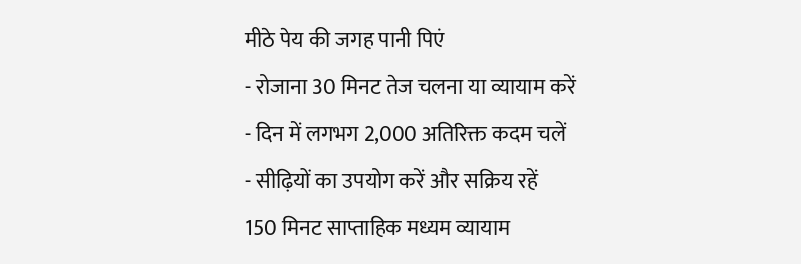मीठे पेय की जगह पानी पिएं
- रोजाना 30 मिनट तेज चलना या व्यायाम करें
- दिन में लगभग 2,000 अतिरिक्त कदम चलें
- सीढ़ियों का उपयोग करें और सक्रिय रहें
150 मिनट साप्ताहिक मध्यम व्यायाम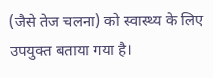(जैसे तेज चलना) को स्वास्थ्य के लिए उपयुक्त बताया गया है।